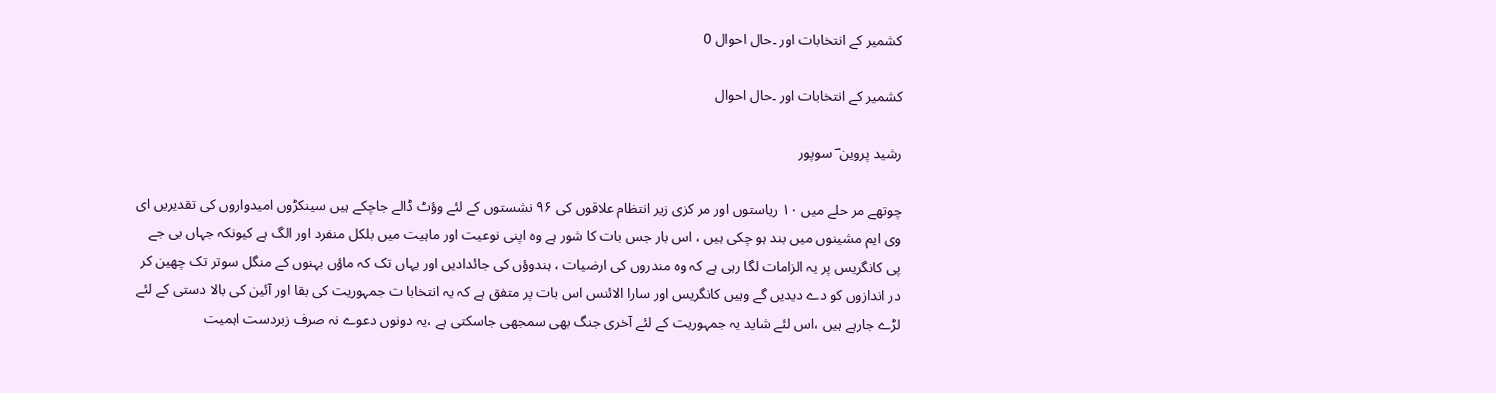کشمیر کے انتخابات اور ۔حال احوال 0

کشمیر کے انتخابات اور ۔حال احوال

رشید پروین ؔ سوپور

چوتھے مر حلے میں ۱۰ ریاستوں اور مر کزی زیر انتظام علاقوں کی ۹۶ نشستوں کے لئے وؤٹ ڈالے جاچکے ہیں سینکڑوں امیدواروں کی تقدیریں ای وی ایم مشینوں میں بند ہو چکی ہیں ، اس بار جس بات کا شور ہے وہ اپنی نوعیت اور ماہیت میں بلکل منفرد اور الگ ہے کیونکہ جہاں بی جے پی کانگریس پر یہ الزامات لگا رہی ہے کہ وہ مندروں کی ارضیات ، ہندوؤں کی جائدادیں اور یہاں تک کہ ماؤں بہنوں کے منگل سوتر تک چھین کر در اندازوں کو دے دیدیں گے وہیں کانگریس اور سارا الائنس اس بات پر متفق ہے کہ یہ انتخابا ت جمہوریت کی بقا اور آئین کی بالا دستی کے لئے لڑے جارہے ہیں ،اس لئے شاید یہ جمہوریت کے لئے آخری جنگ بھی سمجھی جاسکتی ہے ،یہ دونوں دعوے نہ صرف زبردست اہمیت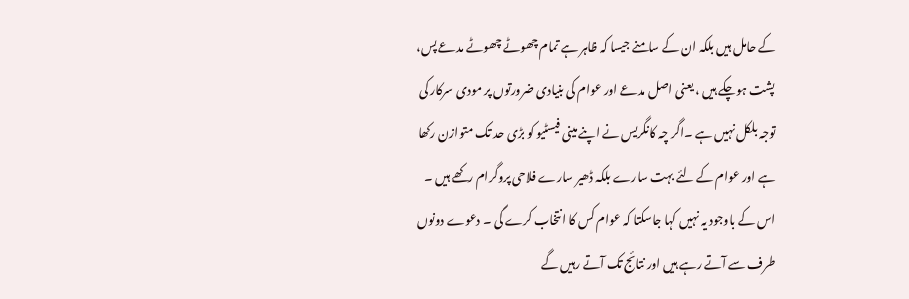کے حامل ہیں بلکہ ان کے سامنے جیسا کہ ظاہر ہے تمام چھوٹے چھوٹے مدعے پس، پشت ہوچکے ہیں ، یعنی اصل مدعے اور عوام کی بنیادی ضرورتوں پر مودی سرکار کی توجہ بلکل نہیں ہے ۔اگر چہ کانگریس نے اپنے مینی فیسٹیو کو بڑی حد تک متوازن رکھا ہے اور عوام کے لئے بہت سارے بلکہ ڈھیر سارے فلاحی پروگرام رکھے ہیں ۔ اس کے باوجود یہ نہیں کہا جاسکتا کہ عوام کس کا انتخاب کرے گی ۔ دعوے دونوں طرف سے آتے رہے ہیں اور نتائج تک آتے رہیں گے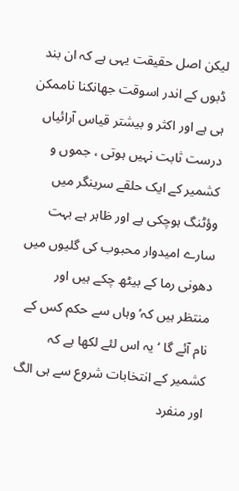لیکن اصل حقیقت یہی ہے کہ ان بند ڈبوں کے اندر اسوقت جھانکنا ناممکن ہی ہے اور اکثر و بیشتر قیاس آرائیاں درست ثابت نہیں ہوتی ، جموں و کشمیر کے ایک حلقے سرینگر میں وؤٹنگ ہوچکی ہے اور ظاہر ہے بہت سارے امیدوار محبوب کی گلیوں میں دھونی رما کے بیٹھ چکے ہیں اور منتظر ہیں کہ’ وہاں سے حکم کس کے نام آئے گا ‘یہ اس لئے لکھا ہے کہ کشمیر کے انتخابات شروع سے ہی الگ اور منفرد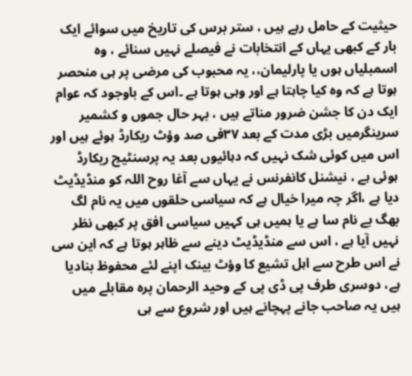حیثیت کے حامل رہے ہیں ، ستر برس کی تاریخ میں سوائے ایک بار کے کبھی یہاں کے انتخابات نے فیصلے نہیں سنائے ، وہ اسمبلیاں ہوں یا پارلیمان،، یہ محبوب کی مرضی پر ہی منحصر ہوتا ہے کہ وہ کیا چاہتا ہے اور وہی ہوتا ہے ۔اس کے باوجود کہ عوام ایک دن کا جشن ضرور مناتے ہیں ، بہر حال جموں و کشمیر سرینگرمیں بڑی مدت کے بعد ۳۷فی صد وؤٹ ریکارڈ ہوئے ہیں اور اس میں کوئی شک نہیں کہ دہائیوں بعد یہ پرسنٹیج ریکارڈ ہوئی ہے ، نیشنل کانفرنس نے یہاں سے آغا روح اللہ کو منڈیڈیٹ دیا ہے ،اگر چہ میرا خیال ہے کہ سیاسی حلقوں میں یہ نام لگ بھگ بے نام سا ہے یا ہمیں ہی کہیں سیاسی افق پر کبھی نظر نہیں آیا ہے ، اس سے منڈیڈیٹ دینے سے ظاہر ہوتا ہے کہ این سی نے اس طرح سے اہل تشیع کا وؤٹ بینک اپنے لئے محفوظ بنادیا ہے، دوسری طرف پی ڈی پی کے وحید الرحمان پرہ مقابلے میں ہیں یہ صاحب جانے پہچانے ہیں اور شروع سے ہی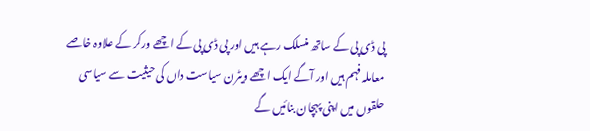پی ڈی پی کے ساتھ منسلک رہے ہیں اور پی ڈی پی کے اچھے ورکر کے علاوہ خاصے معاملہ فہم ہیں اور آگے ایک اچھے ویٹرن سیاست داں کی حیثیت سے سیاسی حلقوں میں اپنی پہچان بنائیں گے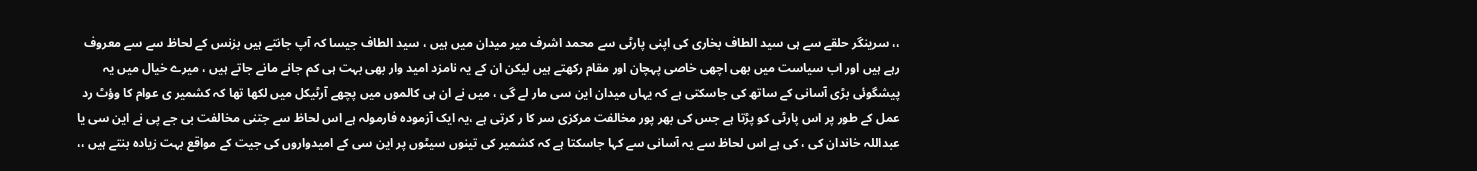،، سرینگر حلقے سے ہی سید الطاف بخاری کی اپنی پارٹی سے محمد اشرف میر میدان میں ہیں ، سید الطاف جیسا کہ آپ جانتے ہیں بزنس کے لحاظ سے سے معروف رہے ہیں اور اب سیاست میں بھی اچھی خاصی پہچان اور مقام رکھتے ہیں لیکن ان کے یہ نامزد امید وار بھی بہت ہی کم جانے مانے جاتے ہیں ، میرے خیال میں یہ پیشگوئی بڑی آسانی کے ساتھ کی جاسکتی ہے کہ یہاں میدان این سی مار لے گی ، میں نے ان ہی کالموں میں پچھے آرٹیکل میں لکھا تھا کہ کشمیر ی عوام کا وؤٹ رد عمل کے طور پر اس پارٹی کو پڑتا ہے جس کی بھر پور مخالفت مرکزی سر کا ر کرتی ہے ،یہ ایک آزمودہ فارمولہ ہے اس لحاظ سے جتنی مخالفت بی جے پی نے این سی یا عبداللہ خاندان کی ، کی ہے اس لحاظ سے یہ آسانی سے کہا جاسکتا ہے کہ کشمیر کی تینوں سیٹوں پر این سی کے امیدواروں کی جیت کے مواقع بہت زیادہ بنتے ہیں ،،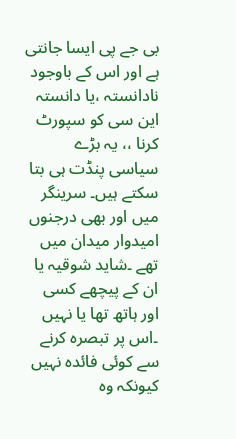بی جے پی ایسا جانتی ہے اور اس کے باوجود نادانستہ ،یا دانستہ این سی کو سپورٹ کرنا ،، یہ بڑے سیاسی پنڈت ہی بتا سکتے ہیں۔ سرینگر میں اور بھی درجنوں امیدوار میدان میں تھے ۔شاید شوقیہ یا ان کے پیچھے کسی اور ہاتھ تھا یا نہیں ۔اس پر تبصرہ کرنے سے کوئی فائدہ نہیں کیونکہ وہ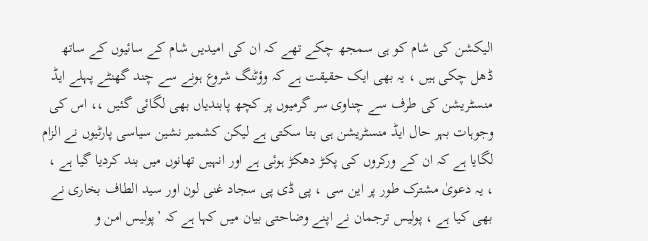الیکشن کی شام کو ہی سمجھ چکے تھے کہ ان کی امیدیں شام کے سائیوں کے ساتھ ڈھل چکی ہیں ، یہ بھی ایک حقیقت ہے کہ وؤٹنگ شروع ہونے سے چند گھنٹے پہلے ایڈ منسٹریشن کی طرف سے چناوی سر گرمیوں پر کچھ پابندیاں بھی لگائی گئیں ،، اس کی وجوہات بہر حال ایڈ منسٹریشن ہی بتا سکتی ہے لیکن کشمیر نشین سیاسی پارٹیوں نے الزام لگایا ہے کہ ان کے ورکروں کی پکڑ دھکڑ ہوئی ہے اور انہیں تھانوں میں بند کردیا گیا ہے ، ، یہ دعویٰ مشترک طور پر این سی ، پی ڈی پی سجاد غنی لون اور سید الطاف بخاری نے بھی کیا ہے ، پولیس ترجمان نے اپنے وضاحتی بیان میں کہا ہے کہ ’پولیس امن و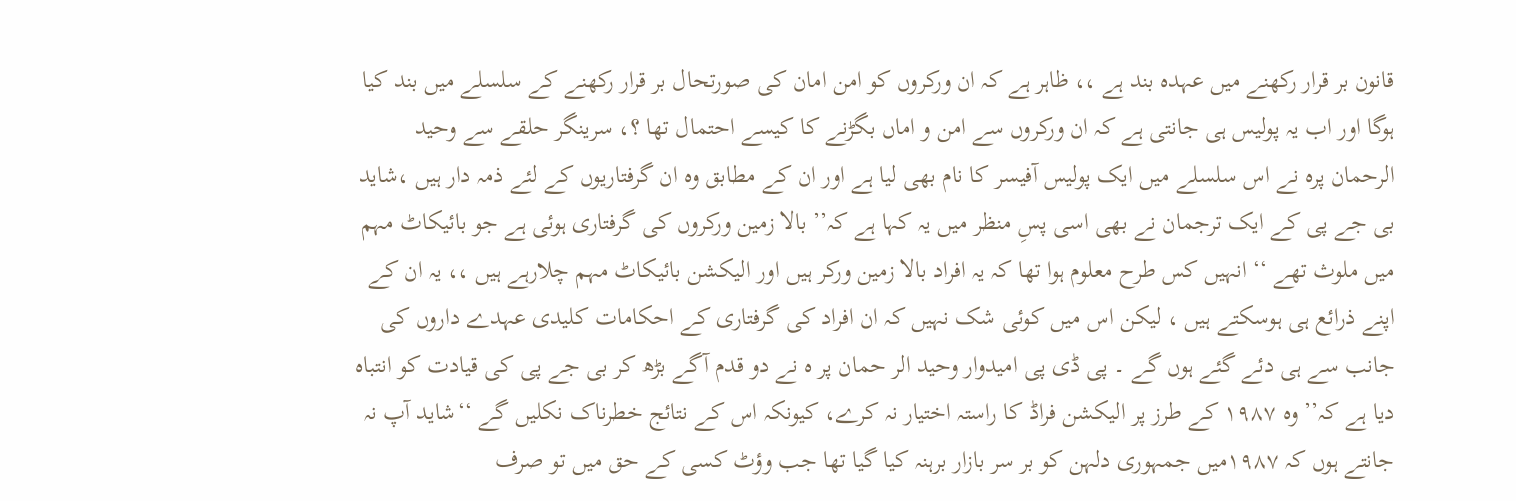قانون بر قرار رکھنے میں عہدہ بند ہے ،، ظاہر ہے کہ ان ورکروں کو امن امان کی صورتحال بر قرار رکھنے کے سلسلے میں بند کیا ہوگا اور اب یہ پولیس ہی جانتی ہے کہ ان ورکروں سے امن و اماں بگڑنے کا کیسے احتمال تھا ؟، سرینگر حلقے سے وحید الرحمان پرہ نے اس سلسلے میں ایک پولیس آفیسر کا نام بھی لیا ہے اور ان کے مطابق وہ ان گرفتاریوں کے لئے ذمہ دار ہیں ،شاید بی جے پی کے ایک ترجمان نے بھی اسی پسِ منظر میں یہ کہا ہے کہ’’ بالا زمین ورکروں کی گرفتاری ہوئی ہے جو بائیکاٹ مہم میں ملوث تھے ‘‘ انہیں کس طرح معلوم ہوا تھا کہ یہ افراد بالا زمین ورکر ہیں اور الیکشن بائیکاٹ مہم چلارہے ہیں ،، یہ ان کے اپنے ذرائع ہی ہوسکتے ہیں ، لیکن اس میں کوئی شک نہیں کہ ان افراد کی گرفتاری کے احکامات کلیدی عہدے داروں کی جانب سے ہی دئے گئے ہوں گے ۔ پی ڈی پی امیدوار وحید الر حمان پر ہ نے دو قدم آگے بڑھ کر بی جے پی کی قیادت کو انتباہ دیا ہے کہ’’ وہ ۱۹۸۷ کے طرز پر الیکشن فراڈ کا راستہ اختیار نہ کرے، کیونکہ اس کے نتائج خطرناک نکلیں گے ‘‘شاید آپ نہ جانتے ہوں کہ ۱۹۸۷میں جمہوری دلہن کو بر سر بازار برہنہ کیا گیا تھا جب وؤٹ کسی کے حق میں تو صرف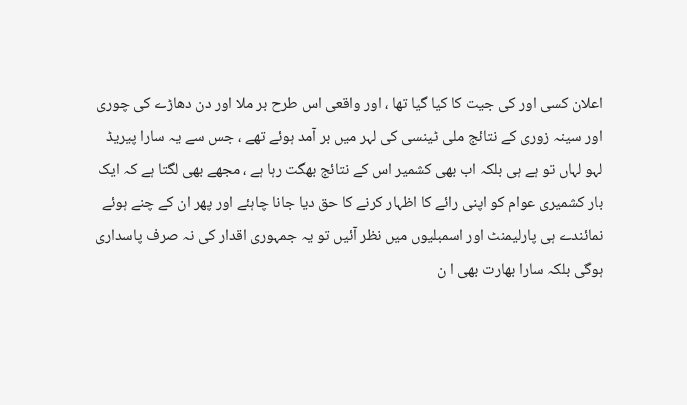اعلان کسی اور کی جیت کا کیا گیا تھا ، اور واقعی اس طرح بر ملا اور دن دھاڑے کی چوری اور سینہ زوری کے نتائج ملی ٹینسی کی لہر میں بر آمد ہوئے تھے ، جس سے یہ سارا پیریڈ لہو لہاں تو ہے ہی بلکہ اب بھی کشمیر اس کے نتائج بھگت رہا ہے ، مجھے بھی لگتا ہے کہ ایک بار کشمیری عوام کو اپنی رائے کا اظہار کرنے کا حق دیا جانا چاہئے اور پھر ان کے چنے ہوئے نمائندے ہی پارلیمنٹ اور اسمبلیوں میں نظر آئیں تو یہ جمہوری اقدار کی نہ صرف پاسداری ہوگی بلکہ سارا بھارت بھی ا ن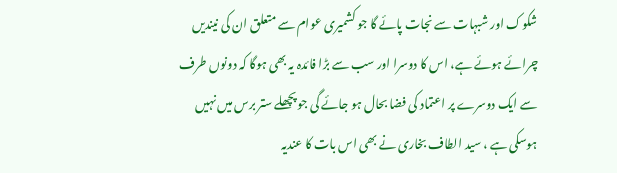شکوک اور شبہات سے نجات پائے گا جو کشمیری عوام سے متعلق ان کی نیندیں چرائے ہوئے ہے، اس کا دوسرا اور سب سے بڑا فائدہ یہ بھی ہوگا کہ دونوں طرف سے ایک دوسرے پر اعتماد کی فضا بحال ہو جائے گی جو پچھلے ستر برس میں نہیں ہوسکی ہے ، سید الطاف بخاری نے بھی اس بات کا عندیہ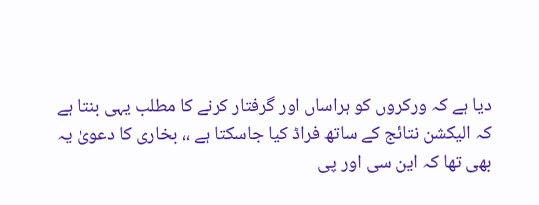دیا ہے کہ ورکروں کو ہراساں اور گرفتار کرنے کا مطلب یہی بنتا ہے کہ الیکشن نتائج کے ساتھ فراڈ کیا جاسکتا ہے ،، بخاری کا دعویٰ یہ بھی تھا کہ این سی اور پی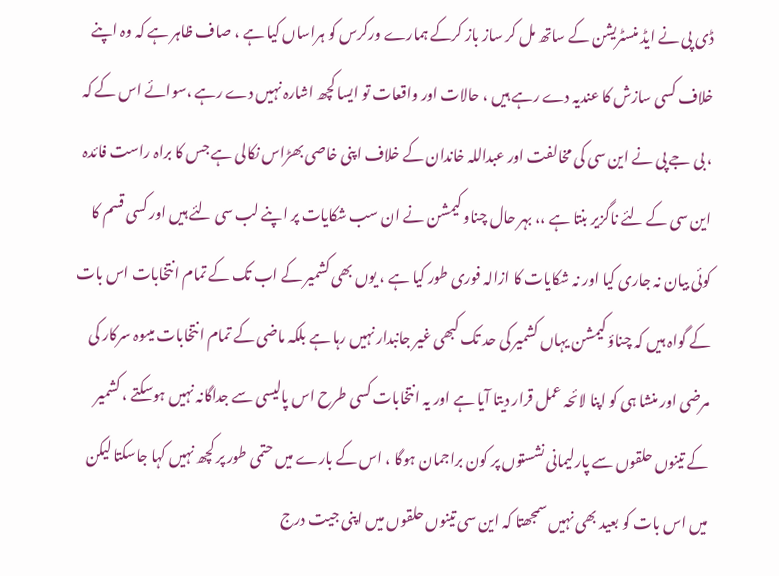ڈی پی نے ایڈ منسٹریشن کے ساتھ مل کر ساز باز کرکے ہمارے ورکرس کو ہراساں کیا ہے ، صاف ظاہر ہے کہ وہ اپنے خلاف کسی سازش کا عندیہ دے رہے ہیں ، حالات اور واقعات تو ایسا کچھ اشارہ نہیں دے رہے ،سوائے اس کے کہ ، بی جے پی نے این سی کی مخالفت اور عبداللہ خاندان کے خلاف اپنی خاصی بھڑاس نکالی ہے جس کا براہ راست فائدہ این سی کے لئے ناگزیر بنتا ہے ،، بہر حال چناو کیمشن نے ان سب شکایات پر اپنے لب سی لئے ہیں اور کسی قسم کا کوئی بیان نہ جاری کیا اور نہ شکایات کا ازالہ فوری طور کیا ہے ، یوں بھی کشمیر کے اب تک کے تمام انتخابات اس بات کے گواہ ہیں کہ چناؤ کیمشن یہاں کشمیر کی حد تک کبھی غیر جانبدار نہیں رہا ہے بلکہ ماضی کے تمام انتخابات میںوہ سرکار کی مرضی اور منشا ہی کو اپنا لائحہ عمل قرار دیتا آیا ہے اور یہ انتخابات کسی طرح اس پالیسی سے جداگانہ نہیں ہوسکتے ، کشمیر کے تینوں حلقوں سے پارلیمانی نشستوں پر کون براجمان ہوگا ، اس کے بارے میں حتمی طور پر کچھ نہیں کہا جاسکتا لیکن میں اس بات کو بعید بھی نہیں سمجھتا کہ این سی تینوں حلقوں میں اپنی جیت درج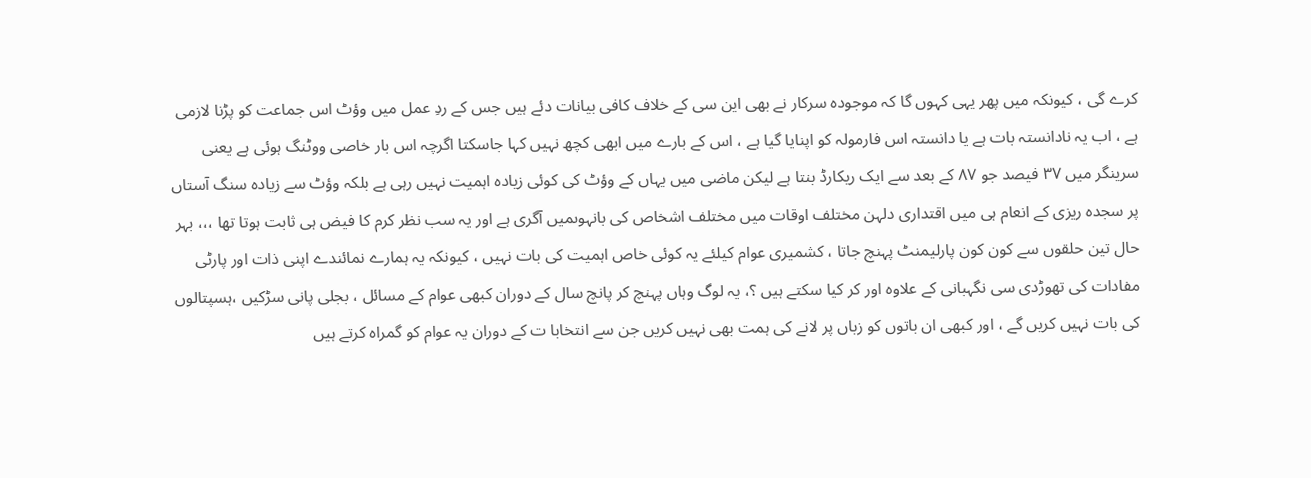کرے گی ، کیونکہ میں پھر یہی کہوں گا کہ موجودہ سرکار نے بھی این سی کے خلاف کافی بیانات دئے ہیں جس کے ردِ عمل میں وؤٹ اس جماعت کو پڑنا لازمی ہے ، اب یہ نادانستہ بات ہے یا دانستہ اس فارمولہ کو اپنایا گیا ہے ، اس کے بارے میں ابھی کچھ نہیں کہا جاسکتا اگرچہ اس بار خاصی ووٹنگ ہوئی ہے یعنی سرینگر میں ۳۷ فیصد جو ۸۷ کے بعد سے ایک ریکارڈ بنتا ہے لیکن ماضی میں یہاں کے وؤٹ کی کوئی زیادہ اہمیت نہیں رہی ہے بلکہ وؤٹ سے زیادہ سنگ آستاں پر سجدہ ریزی کے انعام ہی میں اقتداری دلہن مختلف اوقات میں مختلف اشخاص کی بانہوںمیں آگری ہے اور یہ سب نظر کرم کا فیض ہی ثابت ہوتا تھا ،،، بہر حال تین حلقوں سے کون کون پارلیمنٹ پہنچ جاتا ، کشمیری عوام کیلئے یہ کوئی خاص اہمیت کی بات نہیں ، کیونکہ یہ ہمارے نمائندے اپنی ذات اور پارٹی مفادات کی تھوڑدی سی نگہبانی کے علاوہ اور کر کیا سکتے ہیں ؟، یہ لوگ وہاں پہنچ کر پانچ سال کے دوران کبھی عوام کے مسائل ، بجلی پانی سڑکیں ،ہسپتالوں کی بات نہیں کریں گے ، اور کبھی ان باتوں کو زباں پر لانے کی ہمت بھی نہیں کریں جن سے انتخابا ت کے دوران یہ عوام کو گمراہ کرتے ہیں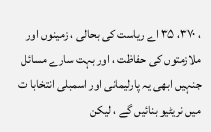، ۳۷۰، ۳۵ اے ریاست کی بحالی ، زمینوں اور ملازمتوں کی حفاظت ، اور بہت سارے مسائل جنہیں ابھی یہ پارلیمانی اور اسمبلی انتخابا ت میں نریٹیو بنائیں گے ، لیکن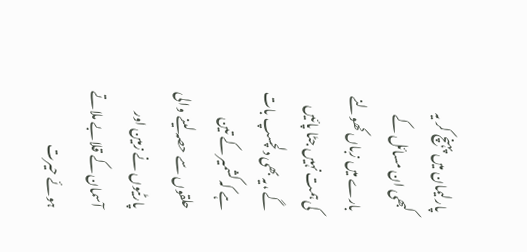پارلیمان میں پہنچ کر یہ کبھی ان مسائل کے بارے میں زباں کھولنے کی ہمت نہیں جٹا پائیں گے ،یہ بھی دلچسپ بات ہے کہ کشمیر کے تین حلقوں سے حصہ لینے والی پارٹیوں نے زمین اور آسمان کے قلابے ملاتے ہوئے حیرت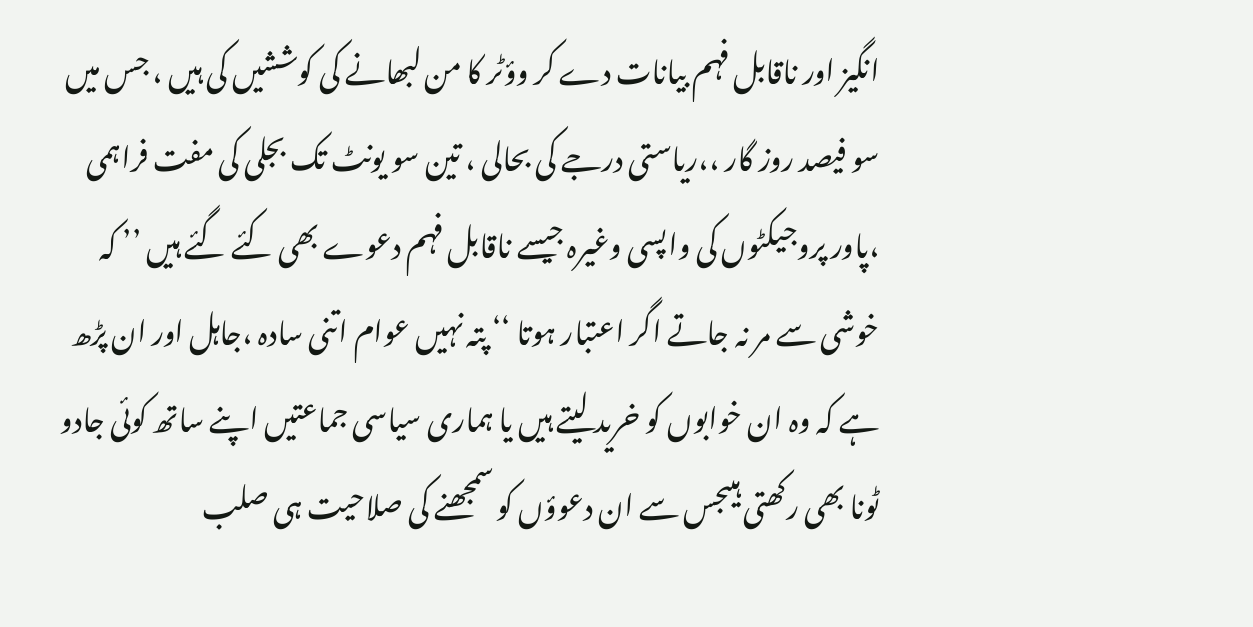انگیز اور ناقابل فہم بیانات دے کر وؤٹر کا من لبھانے کی کوششیں کی ہیں ، جس میں سو فیصد روز گار ،،ریاستی درجے کی بحالی ، تین سو یونٹ تک بجلی کی مفت فراہمی ،پاور پروجیکٹوں کی واپسی وغیرہ جیسے ناقابل فہم دعوے بھی کئے گئے ہیں ’’ کہ خوشی سے مر نہ جاتے اگر اعتبار ہوتا ‘‘ پتہ نہیں عوام اتنی سادہ ،جاہل اور ان پڑھ ہے کہ وہ ان خوابوں کو خرید لیتے ہیں یا ہماری سیاسی جماعتیں اپنے ساتھ کوئی جادو ٹونا بھی رکھتی ہیںجس سے ان دعوؤں کو سمجھنے کی صلاحیت ہی صلب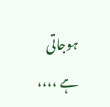ہوجاتی ہے ،،،،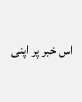اس خبر پر اپنی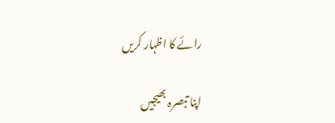رائے کا اظہار کریں

اپنا تبصرہ بھیجیں